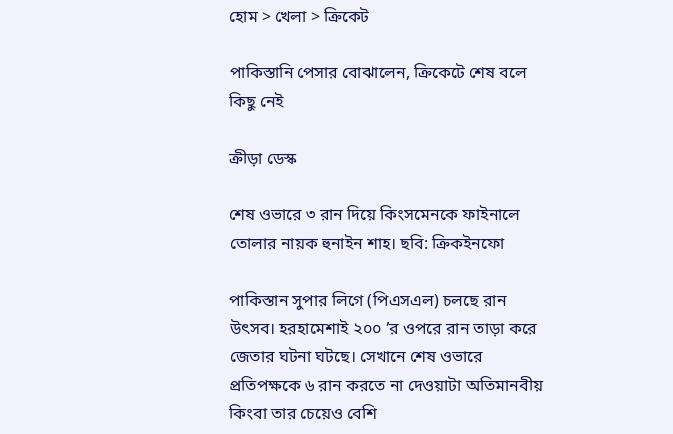হোম > খেলা > ক্রিকেট

পাকিস্তানি পেসার বোঝালেন, ক্রিকেটে শেষ বলে কিছু নেই

ক্রীড়া ডেস্ক

শেষ ওভারে ৩ রান দিয়ে কিংসমেনকে ফাইনালে তোলার নায়ক হুনাইন শাহ। ছবি: ক্রিকইনফো

পাকিস্তান সুপার লিগে (পিএসএল) চলছে রান উৎসব। হরহামেশাই ২০০ ’র ওপরে রান তাড়া করে জেতার ঘটনা ঘটছে। সেখানে শেষ ওভারে প্রতিপক্ষকে ৬ রান করতে না দেওয়াটা অতিমানবীয় কিংবা তার চেয়েও বেশি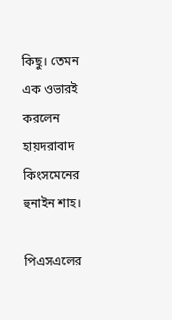কিছু। তেমন এক ওভারই করলেন হায়দরাবাদ কিংসমেনের হুনাইন শাহ।

পিএসএলের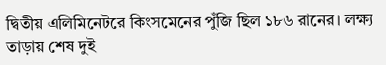দ্বিতীয় এলিমিনেটরে কিংসমেনের পুঁজি ছিল ১৮৬ রানের। লক্ষ্য তাড়ায় শেষ দুই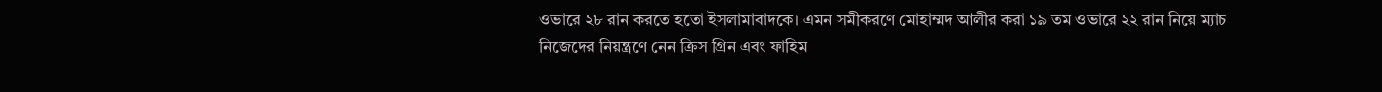ওভারে ২৮ রান করতে হতো ইসলামাবাদকে। এমন সমীকরণে মোহাম্মদ আলীর করা ১৯ তম ওভারে ২২ রান নিয়ে ম্যাচ নিজেদের নিয়ন্ত্রণে নেন ক্রিস গ্রিন এবং ফাহিম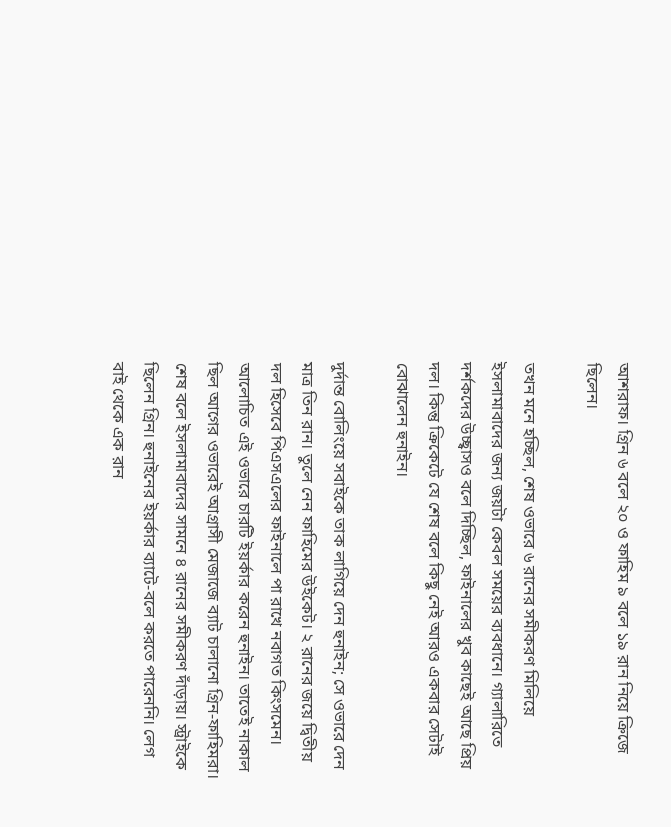আশরাফ। গ্রিন ৬ বলে ২০ ও ফাহিম ৯ বলে ১৯ রান নিয়ে ক্রিজে ছিলেন।

তখন মনে হচ্ছিল, শেষ ওভারে ৬ রানের সমীকরণ মিলিয়ে ইসলামাবাদের জন্য জয়টা কেবল সময়ের ব্যবধানে। গ্যালারিতে দর্শকদের উচ্ছ্বাসও বলে দিচ্ছিল, ফাইনালের খুব কাছেই আছে প্রিয় দল। কিন্তু ক্রিকেটে যে শেষ বলে কিছু নেই আরও একবার সেটাই বোঝালেন হুনাইন।

দুর্দান্ত বোলিংয়ে সবাইকে তাক লাগিয়ে দেন হুনাইন; সে ওভারে দেন মাত্র তিন রান। তুলে নেন ফাহিমের উইকেট। ২ রানের জয়ে দ্বিতীয় দল হিসেবে পিএসএলের ফাইনালে পা রাখে নবাগত কিংসমেন। আলোচিত এই ওভারে চারটি ইয়র্কার করেন হুনাইন। তাতেই নাকাল ছিল আগের ওভারেই আগ্রাসী মেজাজে ব্যাট চালানো গ্রিন-ফাহিমরা। শেষ বলে ইসলামাবাদের সামনে ৪ রানের সমীকরণ দাঁড়ায়। স্ট্রাইকে ছিলেন গ্রিন। হুনাইনের ইয়র্কার ব্যাটে-বলে করতে পারেননি। লেগ বাই থেকে এক রান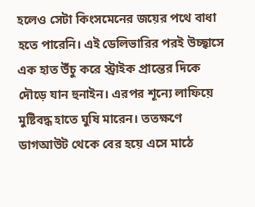হলেও সেটা কিংসমেনের জয়ের পথে বাধা হতে পারেনি। এই ডেলিভারির পরই উচ্ছ্বাসে এক হাত উঁচু করে স্ট্রাইক প্রান্তের দিকে দৌড়ে যান হুনাইন। এরপর শূন্যে লাফিয়ে মুষ্টিবদ্ধ হাতে ঘুষি মারেন। ততক্ষণে ডাগআউট থেকে বের হয়ে এসে মাঠে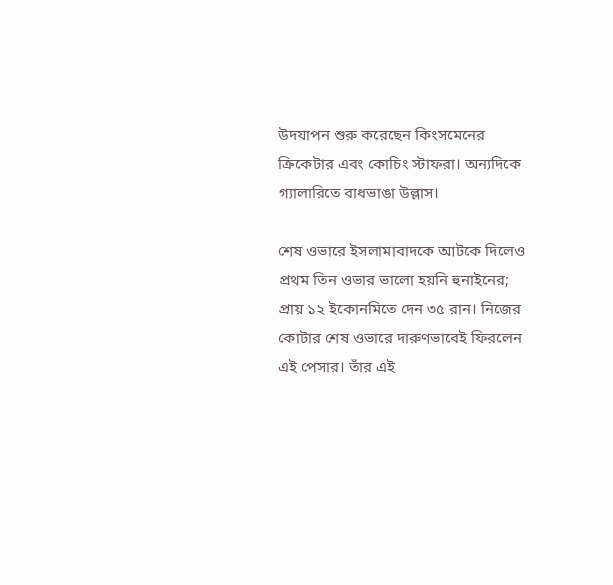উদযাপন শুরু করেছেন কিংসমেনের ক্রিকেটার এবং কোচিং স্টাফরা। অন্যদিকে গ্যালারিতে বাধভাঙা উল্লাস।

শেষ ওভারে ইসলামাবাদকে আটকে দিলেও প্রথম তিন ওভার ভালো হয়নি হুনাইনের; প্রায় ১২ ইকোনমিতে দেন ৩৫ রান। নিজের কোটার শেষ ওভারে দারুণভাবেই ফিরলেন এই পেসার। তাঁর এই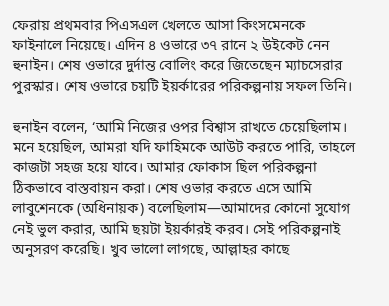ফেরায় প্রথমবার পিএসএল খেলতে আসা কিংসমেনকে ফাইনালে নিয়েছে। এদিন ৪ ওভারে ৩৭ রানে ২ উইকেট নেন হুনাইন। শেষ ওভারে দুর্দান্ত বোলিং করে জিতেছেন ম্যাচসেরার পুরস্কার। শেষ ওভারে চয়টি ইয়র্কারের পরিকল্পনায় সফল তিনি।

হুনাইন বলেন, ‘আমি নিজের ওপর বিশ্বাস রাখতে চেয়েছিলাম। মনে হয়েছিল, আমরা যদি ফাহিমকে আউট করতে পারি, তাহলে কাজটা সহজ হয়ে যাবে। আমার ফোকাস ছিল পরিকল্পনা ঠিকভাবে বাস্তবায়ন করা। শেষ ওভার করতে এসে আমি লাবুশেনকে (অধিনায়ক) বলেছিলাম—আমাদের কোনো সুযোগ নেই ভুল করার, আমি ছয়টা ইয়র্কারই করব। সেই পরিকল্পনাই অনুসরণ করেছি। খুব ভালো লাগছে, আল্লাহর কাছে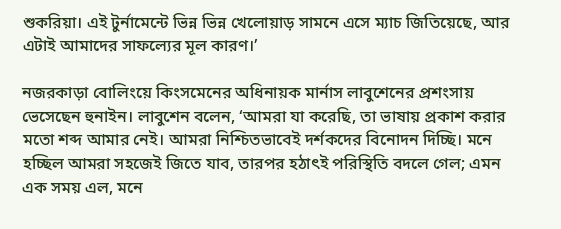শুকরিয়া। এই টুর্নামেন্টে ভিন্ন ভিন্ন খেলোয়াড় সামনে এসে ম্যাচ জিতিয়েছে, আর এটাই আমাদের সাফল্যের মূল কারণ।’

নজরকাড়া বোলিংয়ে কিংসমেনের অধিনায়ক মার্নাস লাবুশেনের প্রশংসায় ভেসেছেন হুনাইন। লাবুশেন বলেন, ‘আমরা যা করেছি, তা ভাষায় প্রকাশ করার মতো শব্দ আমার নেই। আমরা নিশ্চিতভাবেই দর্শকদের বিনোদন দিচ্ছি। মনে হচ্ছিল আমরা সহজেই জিতে যাব, তারপর হঠাৎই পরিস্থিতি বদলে গেল; এমন এক সময় এল, মনে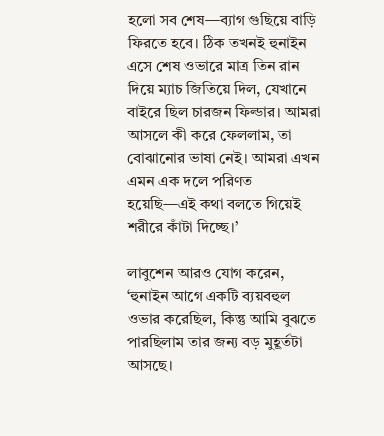হলো সব শেষ—ব্যাগ গুছিয়ে বাড়ি ফিরতে হবে। ঠিক তখনই হুনাইন এসে শেষ ওভারে মাত্র তিন রান দিয়ে ম্যাচ জিতিয়ে দিল, যেখানে বাইরে ছিল চারজন ফিল্ডার। আমরা আসলে কী করে ফেললাম, তা বোঝানোর ভাষা নেই। আমরা এখন এমন এক দলে পরিণত হয়েছি—এই কথা বলতে গিয়েই শরীরে কাঁটা দিচ্ছে।’

লাবুশেন আরও যোগ করেন, ‘হুনাইন আগে একটি ব্যয়বহুল ওভার করেছিল, কিন্তু আমি বুঝতে পারছিলাম তার জন্য বড় মুহূর্তটা আসছে।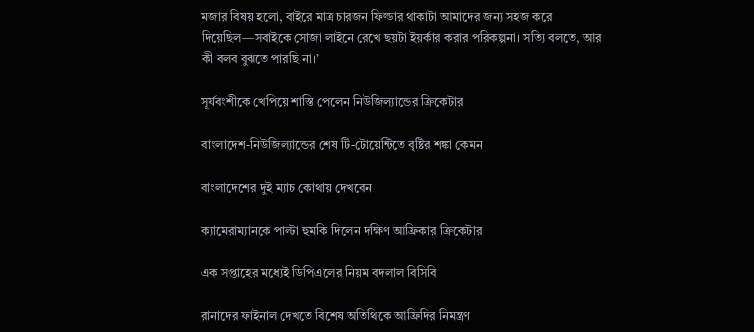মজার বিষয় হলো, বাইরে মাত্র চারজন ফিল্ডার থাকাটা আমাদের জন্য সহজ করে দিয়েছিল—সবাইকে সোজা লাইনে রেখে ছয়টা ইয়র্কার করার পরিকল্পনা। সত্যি বলতে, আর কী বলব বুঝতে পারছি না।’

সূর্যবংশীকে খেপিয়ে শাস্তি পেলেন নিউজিল্যান্ডের ক্রিকেটার

বাংলাদেশ-নিউজিল্যান্ডের শেষ টি-টোয়েন্টিতে বৃষ্টির শঙ্কা কেমন

বাংলাদেশের দুই ম্যাচ কোথায় দেখবেন

ক্যামেরাম্যানকে পাল্টা হুমকি দিলেন দক্ষিণ আফ্রিকার ক্রিকেটার

এক সপ্তাহের মধ্যেই ডিপিএলের নিয়ম বদলাল বিসিবি

রানাদের ফাইনাল দেখতে বিশেষ অতিথিকে আফ্রিদির নিমন্ত্রণ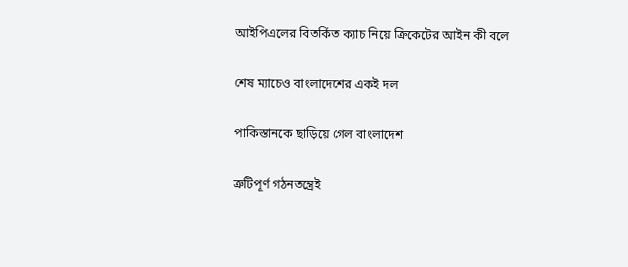আইপিএলের বিতর্কিত ক্যাচ নিয়ে ক্রিকেটের আইন কী বলে

শেষ ম্যাচেও বাংলাদেশের একই দল

পাকিস্তানকে ছাড়িয়ে গেল বাংলাদেশ

ত্রুটিপূর্ণ গঠনতন্ত্রেই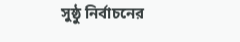সুষ্ঠু নির্বাচনের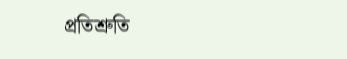প্রতিশ্রুতি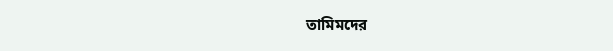তামিমদের